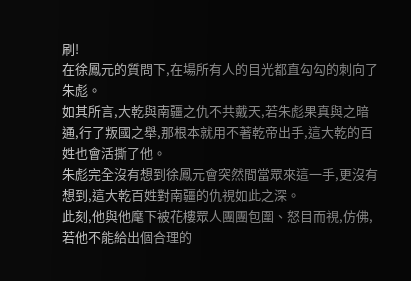刷!
在徐鳳元的質問下,在場所有人的目光都直勾勾的刺向了朱彪。
如其所言,大乾與南疆之仇不共戴天,若朱彪果真與之暗通,行了叛國之舉,那根本就用不著乾帝出手,這大乾的百姓也會活撕了他。
朱彪完全沒有想到徐鳳元會突然間當眾來這一手,更沒有想到,這大乾百姓對南疆的仇視如此之深。
此刻,他與他麾下被花樓眾人團團包圍、怒目而視,仿佛,若他不能給出個合理的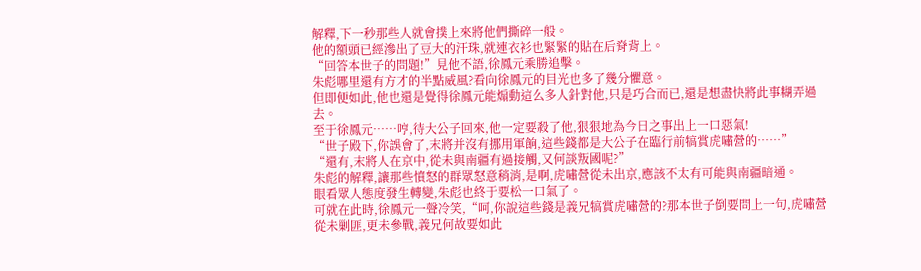解釋,下一秒那些人就會撲上來將他們撕碎一般。
他的額頭已經滲出了豆大的汗珠,就連衣衫也緊緊的貼在后脊背上。
“回答本世子的問題!”見他不語,徐鳳元乘勝追擊。
朱彪哪里還有方才的半點威風?看向徐鳳元的目光也多了幾分懼意。
但即便如此,他也還是覺得徐鳳元能煽動這么多人針對他,只是巧合而已,還是想盡快將此事糊弄過去。
至于徐鳳元……哼,待大公子回來,他一定要殺了他,狠狠地為今日之事出上一口惡氣!
“世子殿下,你誤會了,末將并沒有挪用軍餉,這些錢都是大公子在臨行前犒賞虎嘯營的……”
“還有,末將人在京中,從未與南疆有過接觸,又何談叛國呢?”
朱彪的解釋,讓那些憤怒的群眾怒意稍消,是啊,虎嘯營從未出京,應該不太有可能與南疆暗通。
眼看眾人態度發生轉變,朱彪也終于要松一口氣了。
可就在此時,徐鳳元一聲冷笑,“呵,你說這些錢是義兄犒賞虎嘯營的?那本世子倒要問上一句,虎嘯營從未剿匪,更未參戰,義兄何故要如此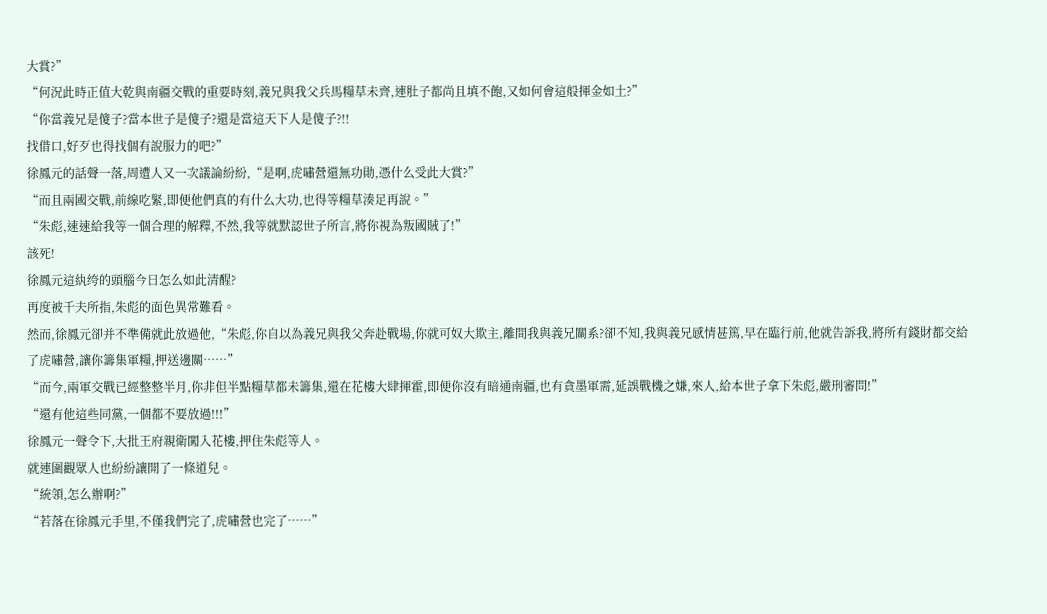大賞?”
“何況此時正值大乾與南疆交戰的重要時刻,義兄與我父兵馬糧草未齊,連肚子都尚且填不飽,又如何會這般揮金如土?”
“你當義兄是傻子?當本世子是傻子?還是當這天下人是傻子?!!
找借口,好歹也得找個有說服力的吧?”
徐鳳元的話聲一落,周遭人又一次議論紛紛,“是啊,虎嘯營還無功勛,憑什么受此大賞?”
“而且兩國交戰,前線吃緊,即便他們真的有什么大功,也得等糧草湊足再說。”
“朱彪,速速給我等一個合理的解釋,不然,我等就默認世子所言,將你視為叛國賊了!”
該死!
徐鳳元這紈绔的頭腦今日怎么如此清醒?
再度被千夫所指,朱彪的面色異常難看。
然而,徐鳳元卻并不準備就此放過他,“朱彪,你自以為義兄與我父奔赴戰場,你就可奴大欺主,離間我與義兄關系?卻不知,我與義兄感情甚篤,早在臨行前,他就告訴我,將所有錢財都交給了虎嘯營,讓你籌集軍糧,押送邊關……”
“而今,兩軍交戰已經整整半月,你非但半點糧草都未籌集,還在花樓大肆揮霍,即便你沒有暗通南疆,也有貪墨軍需,延誤戰機之嫌,來人,給本世子拿下朱彪,嚴刑審問!”
“還有他這些同黨,一個都不要放過!!!”
徐鳳元一聲令下,大批王府親衛闖入花樓,押住朱彪等人。
就連圍觀眾人也紛紛讓開了一條道兒。
“統領,怎么辦啊?”
“若落在徐鳳元手里,不僅我們完了,虎嘯營也完了……”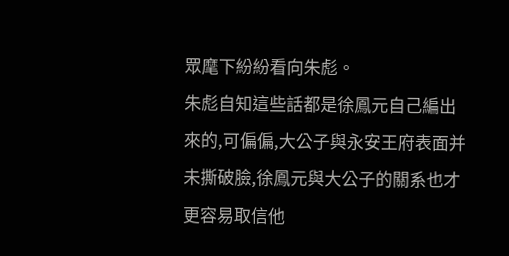眾麾下紛紛看向朱彪。
朱彪自知這些話都是徐鳳元自己編出來的,可偏偏,大公子與永安王府表面并未撕破臉,徐鳳元與大公子的關系也才更容易取信他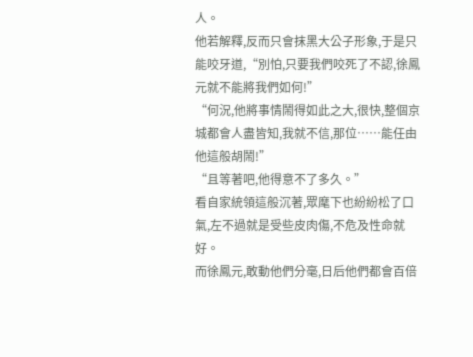人。
他若解釋,反而只會抹黑大公子形象,于是只能咬牙道,“別怕,只要我們咬死了不認,徐鳳元就不能將我們如何!”
“何況,他將事情鬧得如此之大,很快,整個京城都會人盡皆知,我就不信,那位……能任由他這般胡鬧!”
“且等著吧,他得意不了多久。”
看自家統領這般沉著,眾麾下也紛紛松了口氣,左不過就是受些皮肉傷,不危及性命就好。
而徐鳳元,敢動他們分毫,日后他們都會百倍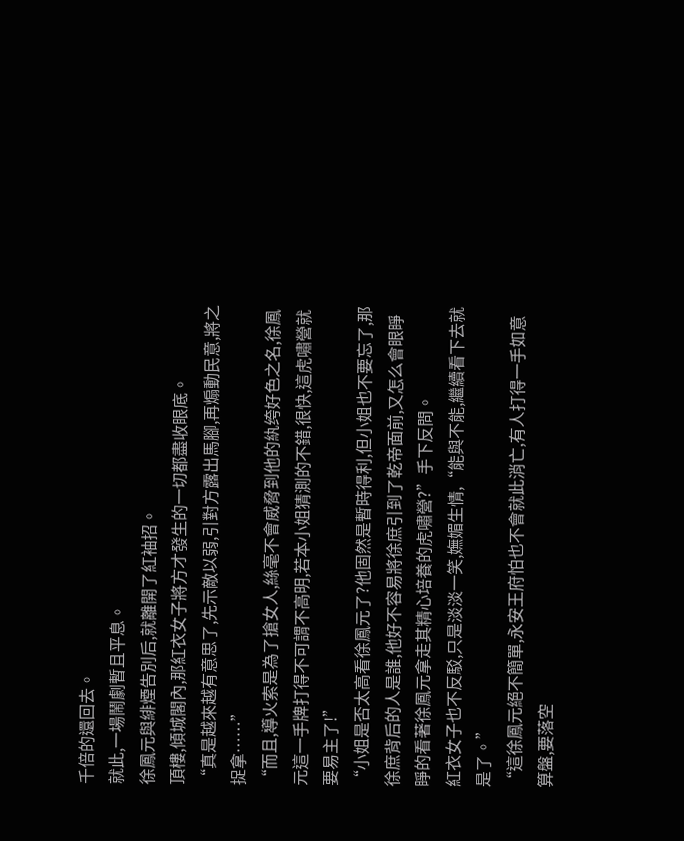千倍的還回去。
就此,一場鬧劇暫且平息。
徐鳳元與緋煙告別后,就離開了紅袖招。
頂樓,傾城閣內,那紅衣女子將方才發生的一切都盡收眼底。
“真是越來越有意思了,先示敵以弱,引對方露出馬腳,再煽動民意,將之捉拿……”
“而且,導火索是為了搶女人,絲毫不會威脅到他的紈绔好色之名,徐鳳元這一手牌打得不可謂不高明,若本小姐猜測的不錯,很快,這虎嘯營就要易主了!”
“小姐是否太高看徐鳳元了?他固然是暫時得利,但小姐也不要忘了,那徐庶背后的人是誰,他好不容易將徐庶引到了乾帝面前,又怎么會眼睜睜的看著徐鳳元拿走其精心培養的虎嘯營?”手下反問。
紅衣女子也不反駁,只是淡淡一笑,嫵媚生情,“能與不能,繼續看下去就是了。”
“這徐鳳元絕不簡單,永安王府怕也不會就此消亡,有人打得一手如意算盤,要落空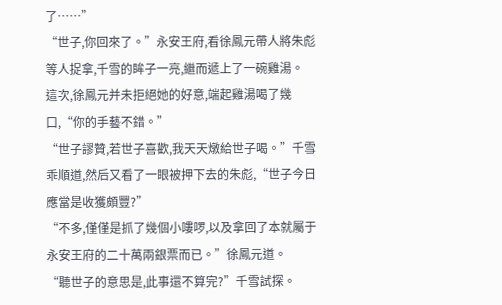了……”
“世子,你回來了。”永安王府,看徐鳳元帶人將朱彪等人捉拿,千雪的眸子一亮,繼而遞上了一碗雞湯。
這次,徐鳳元并未拒絕她的好意,端起雞湯喝了幾口,“你的手藝不錯。”
“世子謬贊,若世子喜歡,我天天燉給世子喝。”千雪乖順道,然后又看了一眼被押下去的朱彪,“世子今日應當是收獲頗豐?”
“不多,僅僅是抓了幾個小嘍啰,以及拿回了本就屬于永安王府的二十萬兩銀票而已。”徐鳳元道。
“聽世子的意思是,此事還不算完?”千雪試探。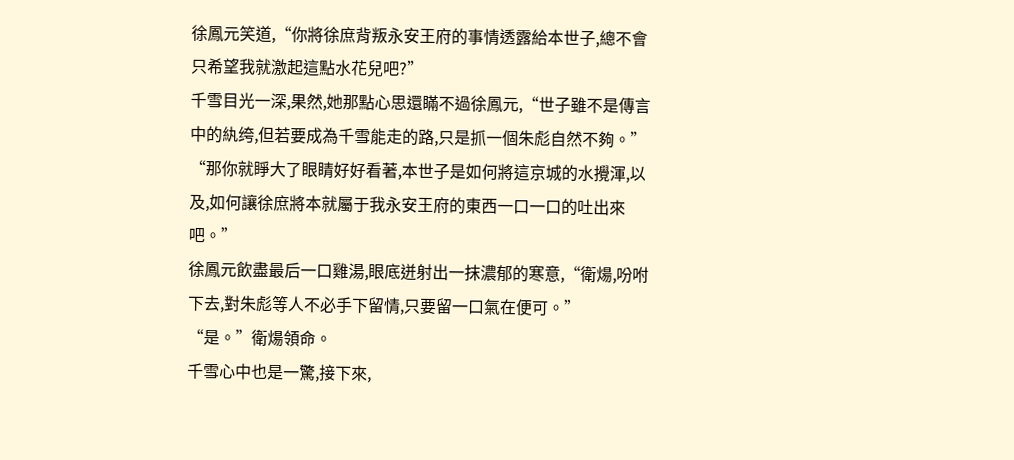徐鳳元笑道,“你將徐庶背叛永安王府的事情透露給本世子,總不會只希望我就激起這點水花兒吧?”
千雪目光一深,果然,她那點心思還瞞不過徐鳳元,“世子雖不是傳言中的紈绔,但若要成為千雪能走的路,只是抓一個朱彪自然不夠。”
“那你就睜大了眼睛好好看著,本世子是如何將這京城的水攪渾,以及,如何讓徐庶將本就屬于我永安王府的東西一口一口的吐出來吧。”
徐鳳元飲盡最后一口雞湯,眼底迸射出一抹濃郁的寒意,“衛煬,吩咐下去,對朱彪等人不必手下留情,只要留一口氣在便可。”
“是。”衛煬領命。
千雪心中也是一驚,接下來,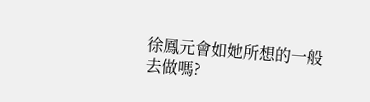徐鳳元會如她所想的一般去做嗎?